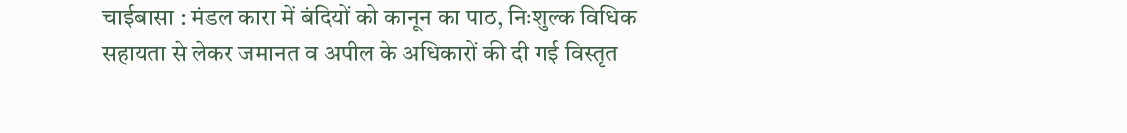चाईबासा : मंडल कारा में बंदियों को कानून का पाठ, निःशुल्क विधिक सहायता से लेकर जमानत व अपील के अधिकारों की दी गई विस्तृत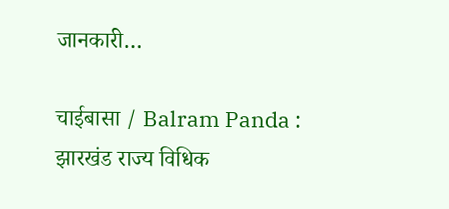जानकारी…

चाईबासा / Balram Panda : झारखंड राज्य विधिक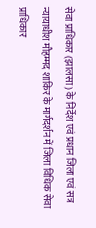सेवा प्राधिकार (झालसा) के निर्देश एवं प्रधान जिला एवं सत्र न्यायाधीश मौहम्मद शाकिर के मार्गदर्शन में जिला विधिक सेवा प्राधिकार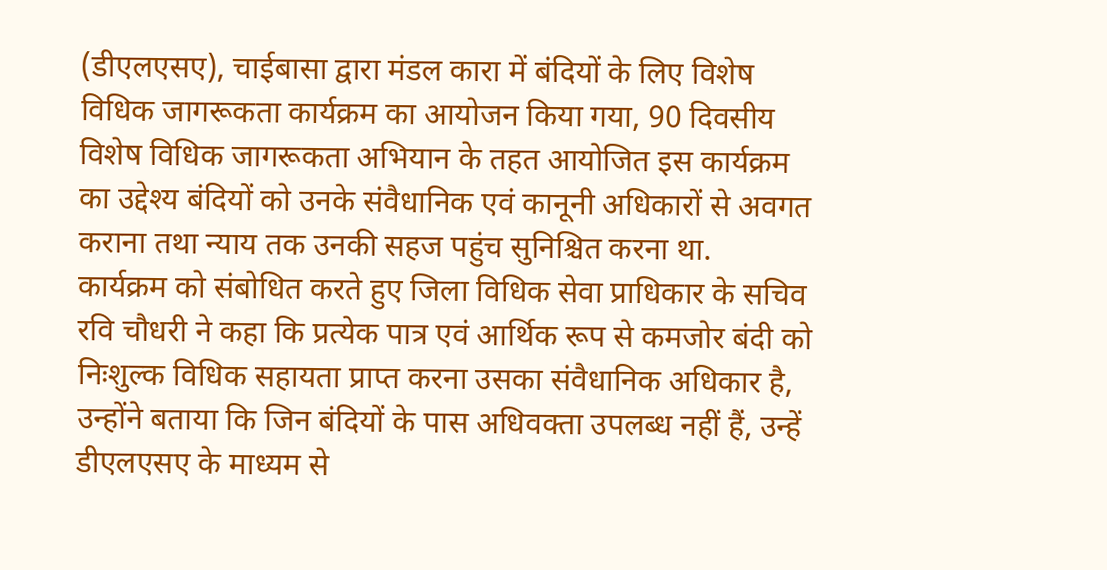(डीएलएसए), चाईबासा द्वारा मंडल कारा में बंदियों के लिए विशेष विधिक जागरूकता कार्यक्रम का आयोजन किया गया, 90 दिवसीय विशेष विधिक जागरूकता अभियान के तहत आयोजित इस कार्यक्रम का उद्देश्य बंदियों को उनके संवैधानिक एवं कानूनी अधिकारों से अवगत कराना तथा न्याय तक उनकी सहज पहुंच सुनिश्चित करना था.
कार्यक्रम को संबोधित करते हुए जिला विधिक सेवा प्राधिकार के सचिव रवि चौधरी ने कहा कि प्रत्येक पात्र एवं आर्थिक रूप से कमजोर बंदी को निःशुल्क विधिक सहायता प्राप्त करना उसका संवैधानिक अधिकार है, उन्होंने बताया कि जिन बंदियों के पास अधिवक्ता उपलब्ध नहीं हैं, उन्हें डीएलएसए के माध्यम से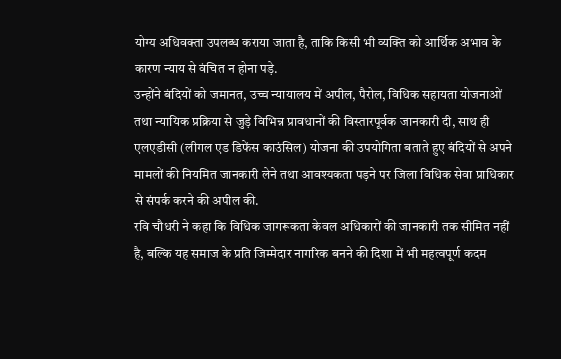योग्य अधिवक्ता उपलब्ध कराया जाता है, ताकि किसी भी व्यक्ति को आर्थिक अभाव के कारण न्याय से वंचित न होना पड़े.
उन्होंने बंदियों को जमानत, उच्च न्यायालय में अपील, पैरोल, विधिक सहायता योजनाओं तथा न्यायिक प्रक्रिया से जुड़े विभिन्न प्रावधानों की विस्तारपूर्वक जानकारी दी, साथ ही एलएडीसी (लीगल एड डिफेंस काउंसिल) योजना की उपयोगिता बताते हुए बंदियों से अपने मामलों की नियमित जानकारी लेने तथा आवश्यकता पड़ने पर जिला विधिक सेवा प्राधिकार से संपर्क करने की अपील की.
रवि चौधरी ने कहा कि विधिक जागरूकता केवल अधिकारों की जानकारी तक सीमित नहीं है, बल्कि यह समाज के प्रति जिम्मेदार नागरिक बनने की दिशा में भी महत्वपूर्ण कदम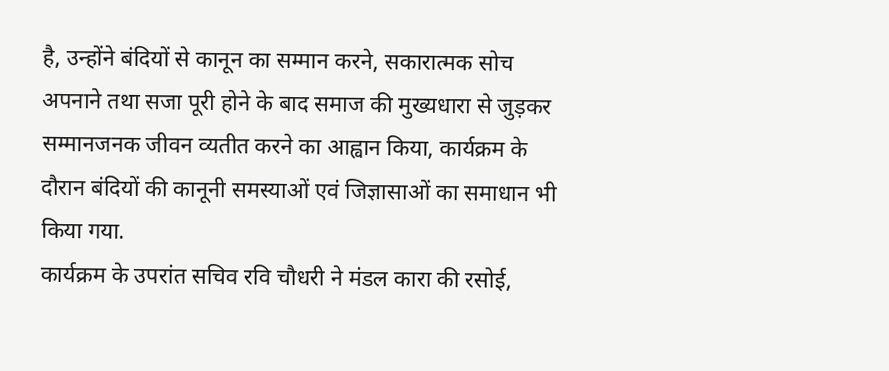है, उन्होंने बंदियों से कानून का सम्मान करने, सकारात्मक सोच अपनाने तथा सजा पूरी होने के बाद समाज की मुख्यधारा से जुड़कर सम्मानजनक जीवन व्यतीत करने का आह्वान किया, कार्यक्रम के दौरान बंदियों की कानूनी समस्याओं एवं जिज्ञासाओं का समाधान भी किया गया.
कार्यक्रम के उपरांत सचिव रवि चौधरी ने मंडल कारा की रसोई,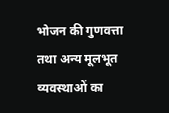भोजन की गुणवत्ता तथा अन्य मूलभूत व्यवस्थाओं का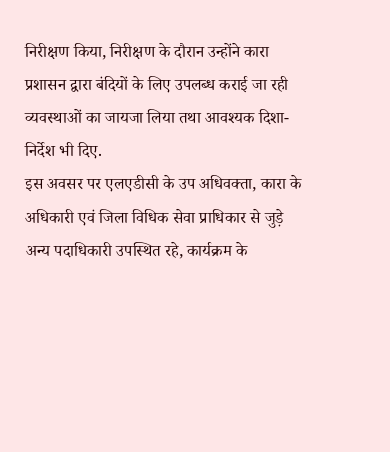निरीक्षण किया, निरीक्षण के दौरान उन्होंने कारा प्रशासन द्वारा बंदियों के लिए उपलब्ध कराई जा रही व्यवस्थाओं का जायजा लिया तथा आवश्यक दिशा-निर्देश भी दिए.
इस अवसर पर एलएडीसी के उप अधिवक्ता, कारा के अधिकारी एवं जिला विधिक सेवा प्राधिकार से जुड़े अन्य पदाधिकारी उपस्थित रहे, कार्यक्रम के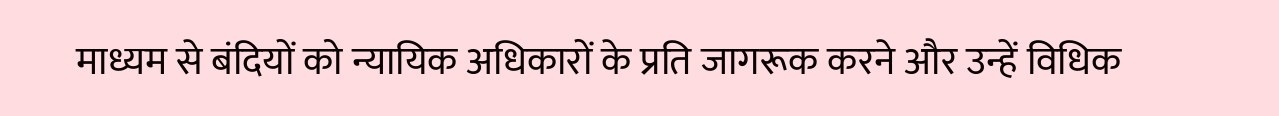माध्यम से बंदियों को न्यायिक अधिकारों के प्रति जागरूक करने और उन्हें विधिक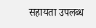सहायता उपलब्ध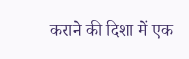कराने की दिशा में एक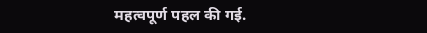महत्वपूर्ण पहल की गई.